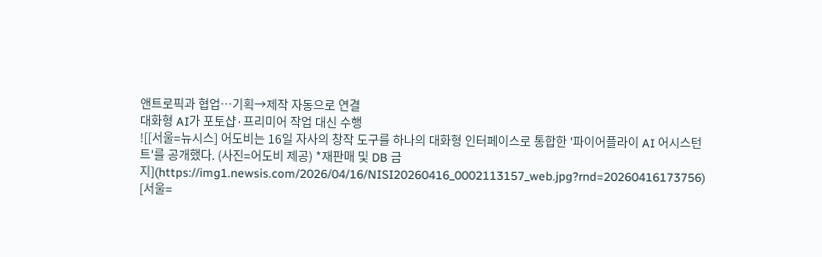앤트로픽과 협업…기획→제작 자동으로 연결
대화형 AI가 포토샵·프리미어 작업 대신 수행
![[서울=뉴시스] 어도비는 16일 자사의 창작 도구를 하나의 대화형 인터페이스로 통합한 '파이어플라이 AI 어시스턴트'를 공개했다. (사진=어도비 제공) *재판매 및 DB 금지](https://img1.newsis.com/2026/04/16/NISI20260416_0002113157_web.jpg?rnd=20260416173756)
[서울=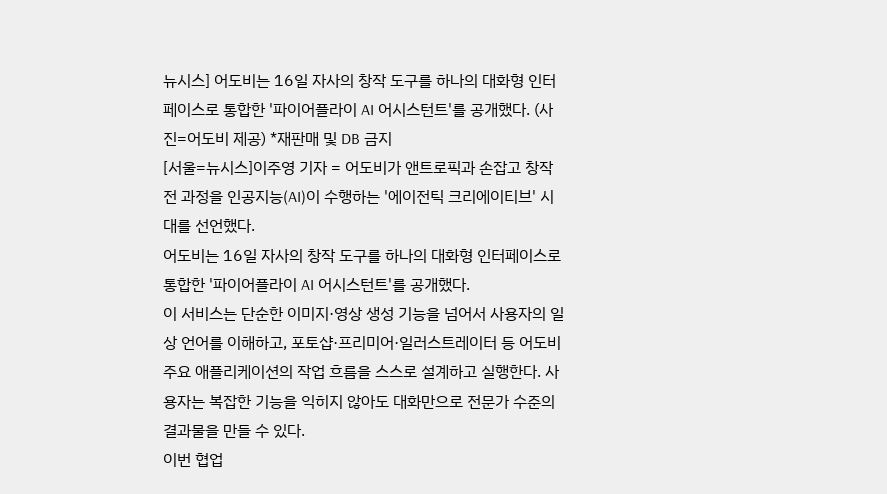뉴시스] 어도비는 16일 자사의 창작 도구를 하나의 대화형 인터페이스로 통합한 '파이어플라이 AI 어시스턴트'를 공개했다. (사진=어도비 제공) *재판매 및 DB 금지
[서울=뉴시스]이주영 기자 = 어도비가 앤트로픽과 손잡고 창작 전 과정을 인공지능(AI)이 수행하는 '에이전틱 크리에이티브' 시대를 선언했다.
어도비는 16일 자사의 창작 도구를 하나의 대화형 인터페이스로 통합한 '파이어플라이 AI 어시스턴트'를 공개했다.
이 서비스는 단순한 이미지·영상 생성 기능을 넘어서 사용자의 일상 언어를 이해하고, 포토샵·프리미어·일러스트레이터 등 어도비 주요 애플리케이션의 작업 흐름을 스스로 설계하고 실행한다. 사용자는 복잡한 기능을 익히지 않아도 대화만으로 전문가 수준의 결과물을 만들 수 있다.
이번 협업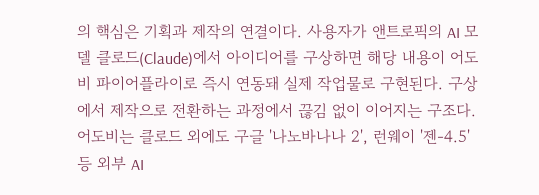의 핵심은 기획과 제작의 연결이다. 사용자가 앤트로픽의 AI 모델 클로드(Claude)에서 아이디어를 구상하면 해당 내용이 어도비 파이어플라이로 즉시 연동돼 실제 작업물로 구현된다. 구상에서 제작으로 전환하는 과정에서 끊김 없이 이어지는 구조다.
어도비는 클로드 외에도 구글 '나노바나나 2', 런웨이 '젠-4.5' 등 외부 AI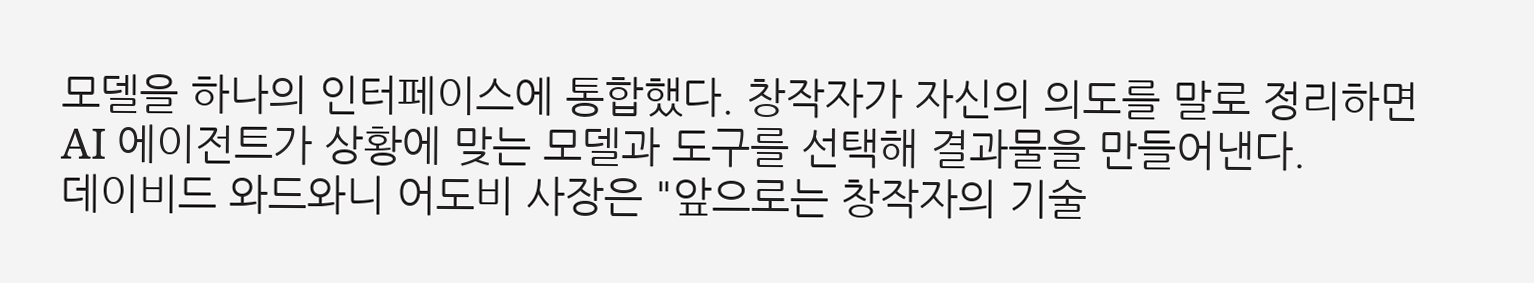모델을 하나의 인터페이스에 통합했다. 창작자가 자신의 의도를 말로 정리하면 AI 에이전트가 상황에 맞는 모델과 도구를 선택해 결과물을 만들어낸다.
데이비드 와드와니 어도비 사장은 "앞으로는 창작자의 기술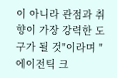이 아니라 관점과 취향이 가장 강력한 도구가 될 것"이라며 "에이전틱 크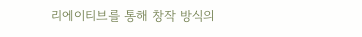리에이티브를 통해 창작 방식의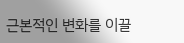근본적인 변화를 이끌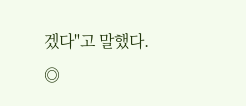겠다"고 말했다.
◎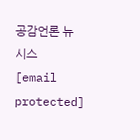공감언론 뉴시스 [email protected]